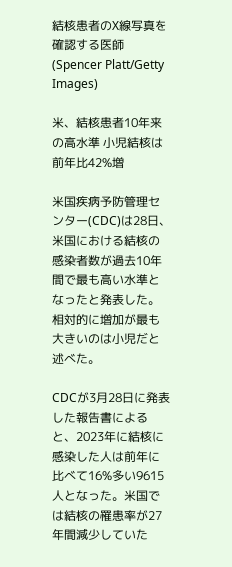結核患者のX線写真を確認する医師 (Spencer Platt/Getty Images)

米、結核患者10年来の高水準 小児結核は前年比42%増

米国疾病予防管理センター(CDC)は28日、米国における結核の感染者数が過去10年間で最も高い水準となったと発表した。相対的に増加が最も大きいのは小児だと述べた。

CDCが3月28日に発表した報告書によると、2023年に結核に感染した人は前年に比べて16%多い9615人となった。米国では結核の罹患率が27年間減少していた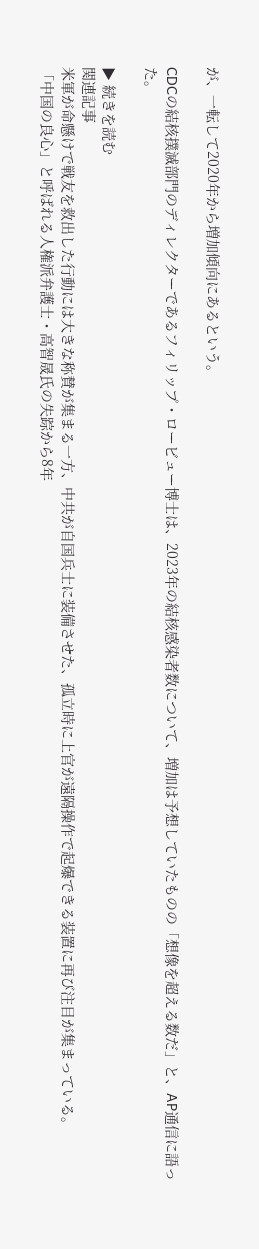が、一転して2020年から増加傾向にあるという。

CDCの結核撲滅部門のディレクターであるフィリップ・ロービュー博士は、2023年の結核感染者数について、増加は予想していたものの「想像を超える数だ」と、AP通信に語った。

▶ 続きを読む
関連記事
米軍が命懸けで戦友を救出した行動には大きな称賛が集まる一方、中共が自国兵士に装備させた、孤立時に上官が遠隔操作で起爆できる装置に再び注目が集まっている。
「中国の良心」と呼ばれる人権派弁護士・高智晟氏の失踪から8年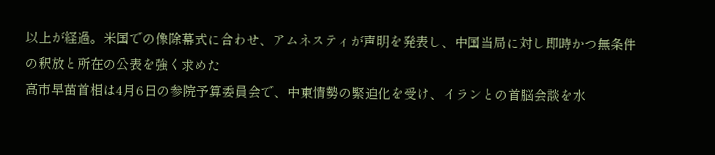以上が経過。米国での像除幕式に合わせ、アムネスティが声明を発表し、中国当局に対し即時かつ無条件の釈放と所在の公表を強く求めた
高市早苗首相は4月6日の参院予算委員会で、中東情勢の緊迫化を受け、イランとの首脳会談を水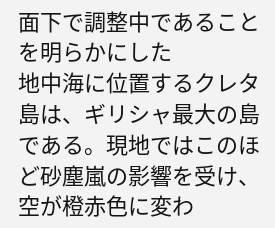面下で調整中であることを明らかにした
地中海に位置するクレタ島は、ギリシャ最大の島である。現地ではこのほど砂塵嵐の影響を受け、空が橙赤色に変わ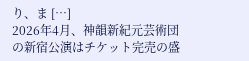り、ま […]
2026年4月、神韻新紀元芸術団の新宿公演はチケット完売の盛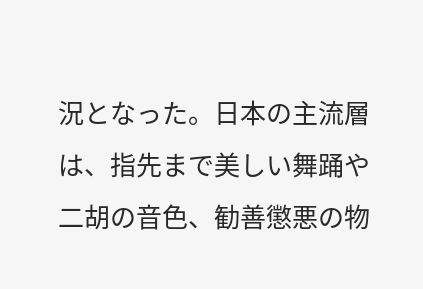況となった。日本の主流層は、指先まで美しい舞踊や二胡の音色、勧善懲悪の物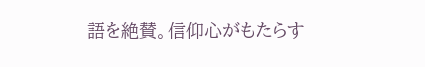語を絶賛。信仰心がもたらす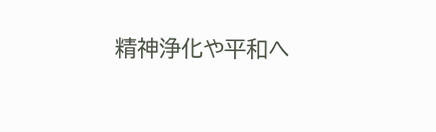精神浄化や平和へ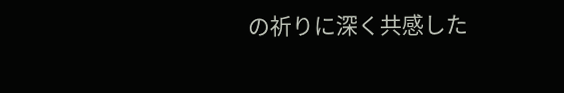の祈りに深く共感した